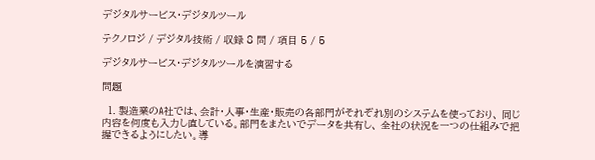デジタルサービス・デジタルツール

テクノロジ / デジタル技術 / 収録 8 問 / 項目 5 / 5

デジタルサービス・デジタルツールを演習する

問題

  1. 製造業のA社では、会計・人事・生産・販売の各部門がそれぞれ別のシステムを使っており、 同じ内容を何度も入力し直している。部門をまたいでデータを共有し、 全社の状況を一つの仕組みで把握できるようにしたい。導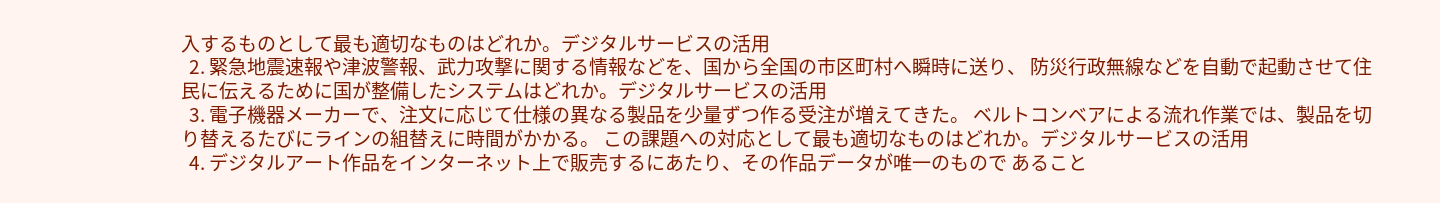入するものとして最も適切なものはどれか。デジタルサービスの活用
  2. 緊急地震速報や津波警報、武力攻撃に関する情報などを、国から全国の市区町村へ瞬時に送り、 防災行政無線などを自動で起動させて住民に伝えるために国が整備したシステムはどれか。デジタルサービスの活用
  3. 電子機器メーカーで、注文に応じて仕様の異なる製品を少量ずつ作る受注が増えてきた。 ベルトコンベアによる流れ作業では、製品を切り替えるたびにラインの組替えに時間がかかる。 この課題への対応として最も適切なものはどれか。デジタルサービスの活用
  4. デジタルアート作品をインターネット上で販売するにあたり、その作品データが唯一のもので あること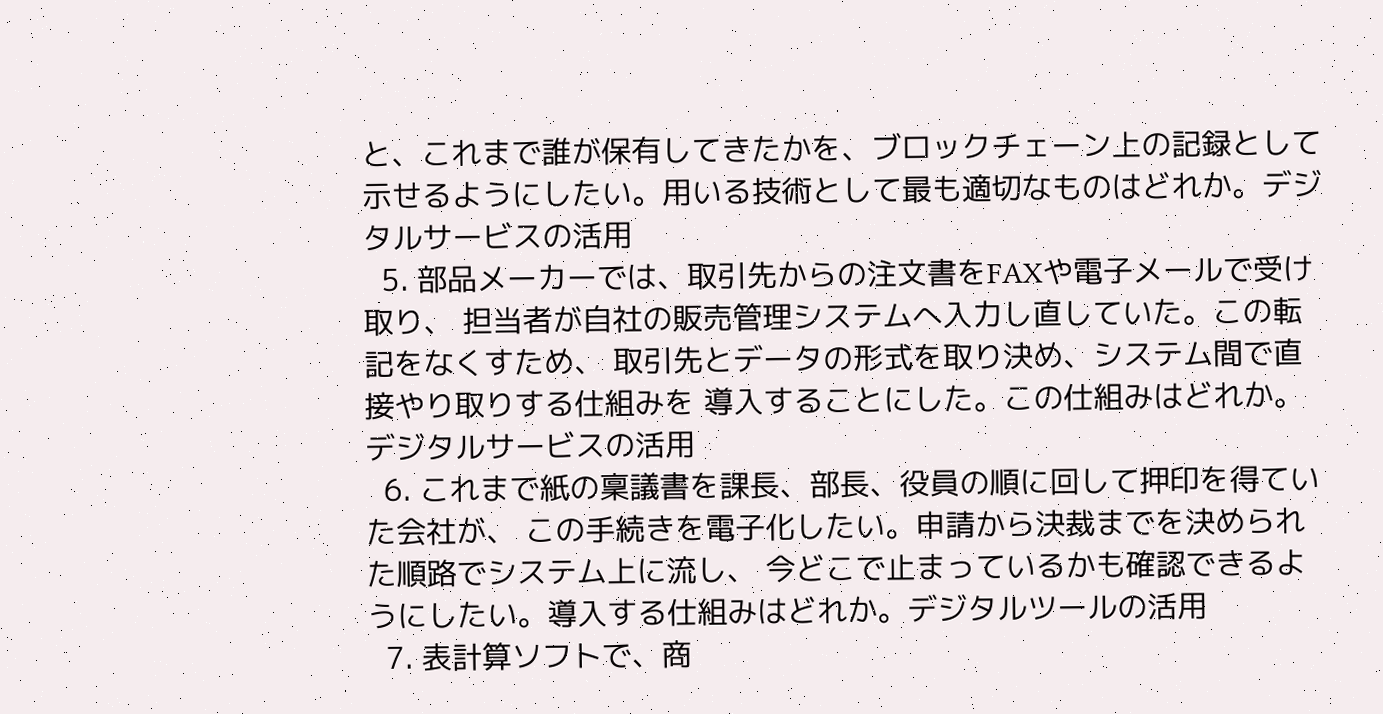と、これまで誰が保有してきたかを、ブロックチェーン上の記録として 示せるようにしたい。用いる技術として最も適切なものはどれか。デジタルサービスの活用
  5. 部品メーカーでは、取引先からの注文書をFAXや電子メールで受け取り、 担当者が自社の販売管理システムへ入力し直していた。この転記をなくすため、 取引先とデータの形式を取り決め、システム間で直接やり取りする仕組みを 導入することにした。この仕組みはどれか。デジタルサービスの活用
  6. これまで紙の稟議書を課長、部長、役員の順に回して押印を得ていた会社が、 この手続きを電子化したい。申請から決裁までを決められた順路でシステム上に流し、 今どこで止まっているかも確認できるようにしたい。導入する仕組みはどれか。デジタルツールの活用
  7. 表計算ソフトで、商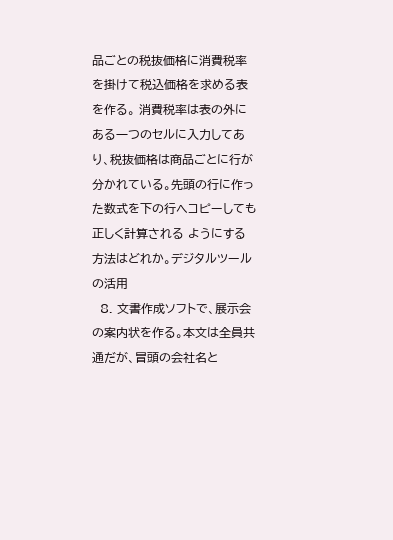品ごとの税抜価格に消費税率を掛けて税込価格を求める表を作る。 消費税率は表の外にある一つのセルに入力してあり、税抜価格は商品ごとに行が 分かれている。先頭の行に作った数式を下の行へコピーしても正しく計算される ようにする方法はどれか。デジタルツールの活用
  8. 文書作成ソフトで、展示会の案内状を作る。本文は全員共通だが、冒頭の会社名と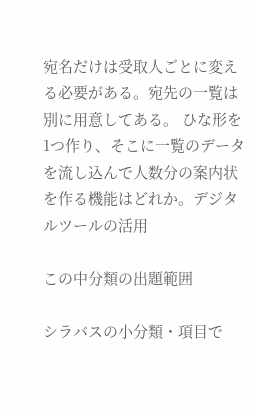宛名だけは受取人ごとに変える必要がある。宛先の一覧は別に用意してある。 ひな形を1つ作り、そこに一覧のデータを流し込んで人数分の案内状を作る機能はどれか。デジタルツールの活用

この中分類の出題範囲

シラバスの小分類・項目で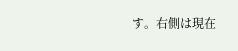す。右側は現在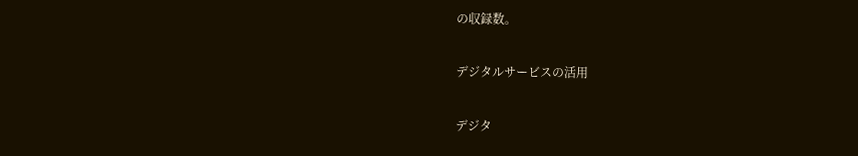の収録数。

デジタルサービスの活用

デジタ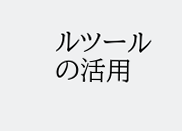ルツールの活用